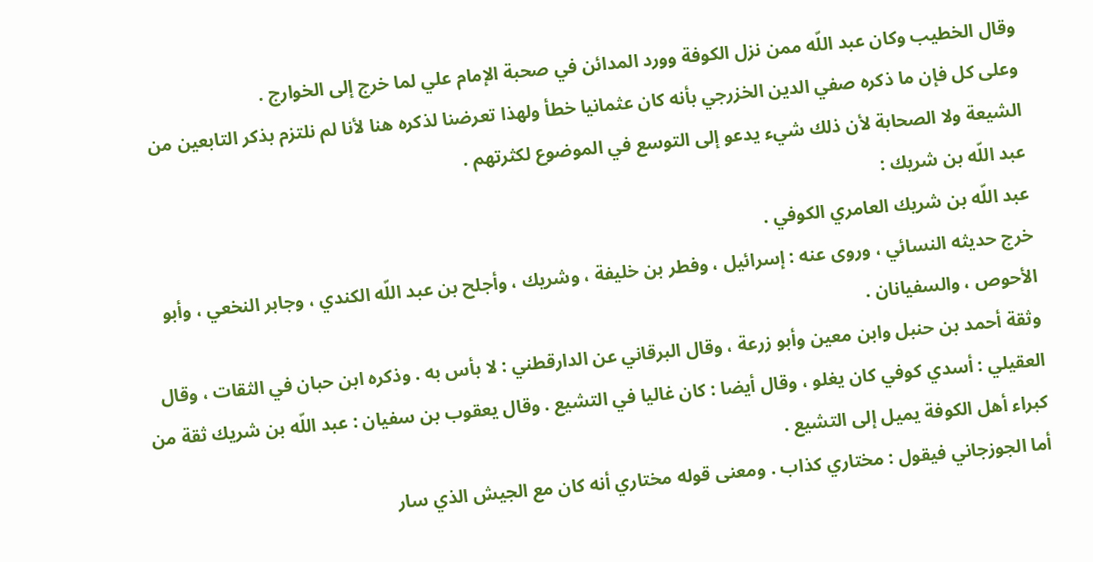وقال الخطيب وكان عبد اللّه ممن نزل الكوفة وورد المدائن في صحبة الإمام علي لما خرج إلى الخوارج .
وعلى كل فإن ما ذكره صفي الدين الخزرجي بأنه كان عثمانيا خطأ ولهذا تعرضنا لذكره هنا لأنا لم نلتزم بذكر التابعين من الشيعة ولا الصحابة لأن ذلك شيء يدعو إلى التوسع في الموضوع لكثرتهم .
عبد اللّه بن شريك :
عبد اللّه بن شريك العامري الكوفي .
خرج حديثه النسائي ، وروى عنه : إسرائيل ، وفطر بن خليفة ، وشريك ، وأجلح بن عبد اللّه الكندي ، وجابر النخعي ، وأبو الأحوص ، والسفيانان .
وثقة أحمد بن حنبل وابن معين وأبو زرعة ، وقال البرقاني عن الدارقطني : لا بأس به . وذكره ابن حبان في الثقات ، وقال العقيلي : أسدي كوفي كان يغلو ، وقال أيضا : كان غاليا في التشيع . وقال يعقوب بن سفيان : عبد اللّه بن شريك ثقة من كبراء أهل الكوفة يميل إلى التشيع .
أما الجوزجاني فيقول : مختاري كذاب . ومعنى قوله مختاري أنه كان مع الجيش الذي سار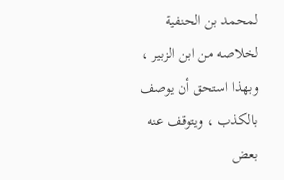لمحمد بن الحنفية لخلاصه من ابن الزبير ، وبهذا استحق أن يوصف بالكذب ، ويتوقف عنه بعض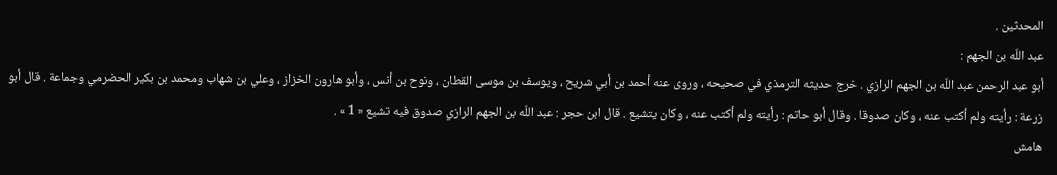المحدثين .
عبد اللّه بن الجهم :
أبو عبد الرحمن عبد اللّه بن الجهم الرازي . خرج حديثه الترمذي في صحيحه ، وروى عنه أحمد بن أبي شريح ، ويوسف بن موسى القطان ، ونوح بن أنس ، وأبو هارون الخزاز ، وعلي بن شهاب ومحمد بن بكير الحضرمي وجماعة . قال أبو زرعة : رأيته ولم أكتب عنه ، وكان صدوقا . وقال أبو حاتم : رأيته ولم أكتب عنه ، وكان يتشيع . قال ابن حجر : عبد اللّه بن الجهم الرازي صدوق فيه تشيع « 1 » .
هامش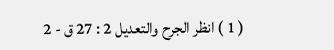( 1 ) انظر الجرح والتعديل 2 : 27 ق - 2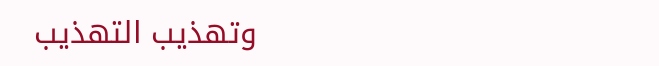وتهذيب التهذيب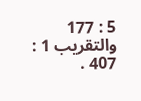5 : 177 والتقريب 1 : 407 .